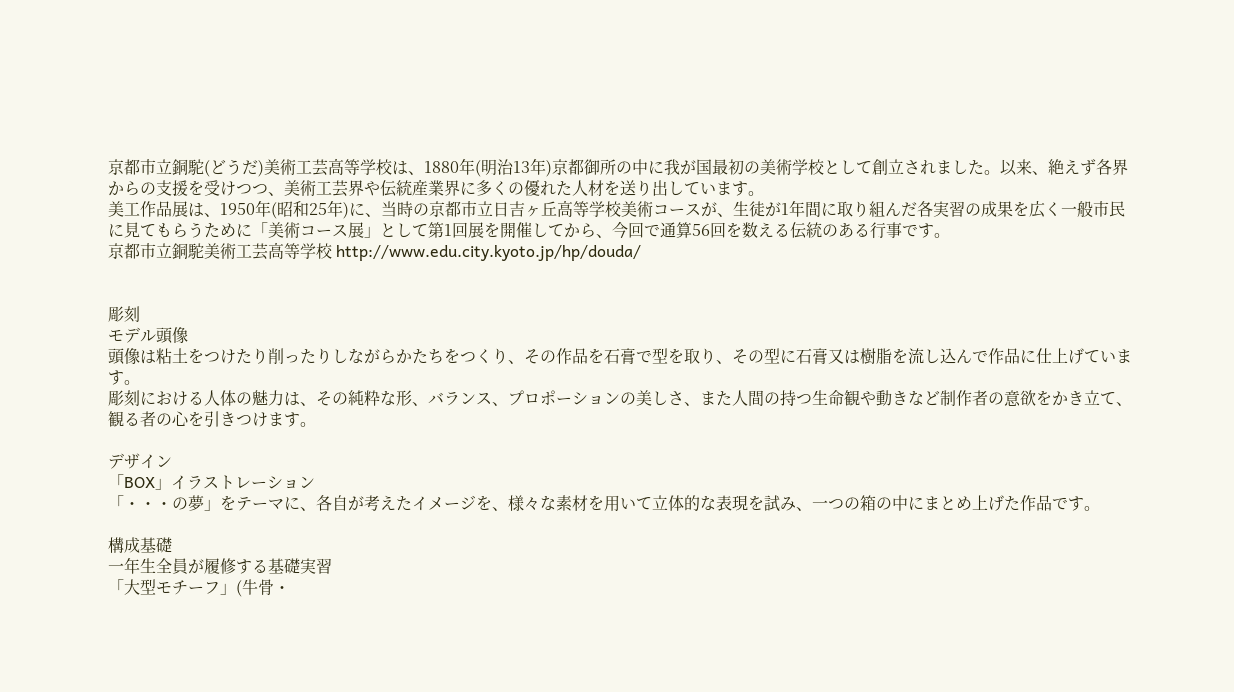京都市立銅駝(どうだ)美術工芸高等学校は、1880年(明治13年)京都御所の中に我が国最初の美術学校として創立されました。以来、絶えず各界からの支援を受けつつ、美術工芸界や伝統産業界に多くの優れた人材を送り出しています。
美工作品展は、1950年(昭和25年)に、当時の京都市立日吉ヶ丘高等学校美術コースが、生徒が1年間に取り組んだ各実習の成果を広く一般市民に見てもらうために「美術コース展」として第1回展を開催してから、今回で通算56回を数える伝統のある行事です。
京都市立銅駝美術工芸高等学校 http://www.edu.city.kyoto.jp/hp/douda/


彫刻
モデル頭像
頭像は粘土をつけたり削ったりしながらかたちをつくり、その作品を石膏で型を取り、その型に石膏又は樹脂を流し込んで作品に仕上げています。
彫刻における人体の魅力は、その純粋な形、バランス、プロポーションの美しさ、また人間の持つ生命観や動きなど制作者の意欲をかき立て、観る者の心を引きつけます。

デザイン
「BOX」イラストレーション
「・・・の夢」をテーマに、各自が考えたイメージを、様々な素材を用いて立体的な表現を試み、一つの箱の中にまとめ上げた作品です。

構成基礎
一年生全員が履修する基礎実習
「大型モチーフ」(牛骨・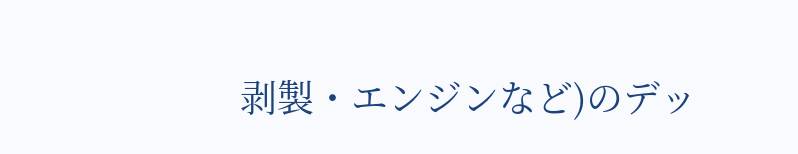剥製・エンジンなど)のデッ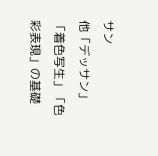サン
他「デッサン」「着色写生」「色彩表現」の基礎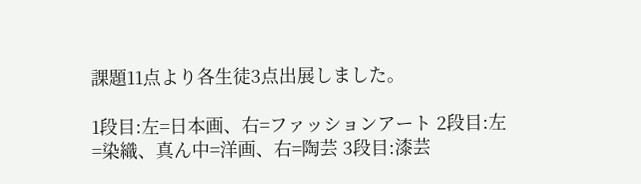課題11点より各生徒3点出展しました。

1段目:左=日本画、右=ファッションアート 2段目:左=染織、真ん中=洋画、右=陶芸 3段目:漆芸